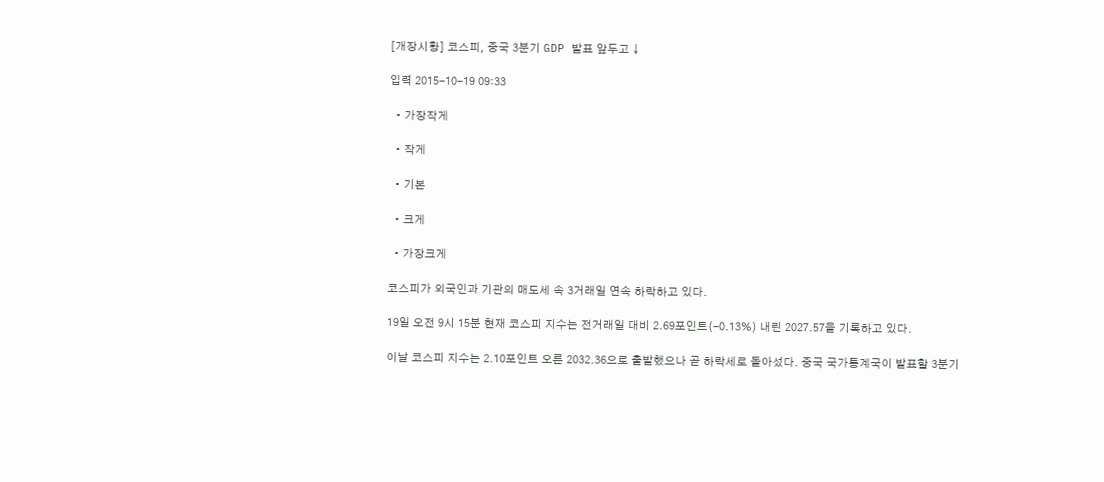[개장시황] 코스피, 중국 3분기 GDP 발표 앞두고 ↓

입력 2015-10-19 09:33

  • 가장작게

  • 작게

  • 기본

  • 크게

  • 가장크게

코스피가 외국인과 기관의 매도세 속 3거래일 연속 하락하고 있다.

19일 오전 9시 15분 현재 코스피 지수는 전거래일 대비 2.69포인트(-0.13%) 내린 2027.57을 기록하고 있다.

이날 코스피 지수는 2.10포인트 오른 2032.36으로 출발했으나 곧 하락세로 돌아섰다. 중국 국가통계국이 발표할 3분기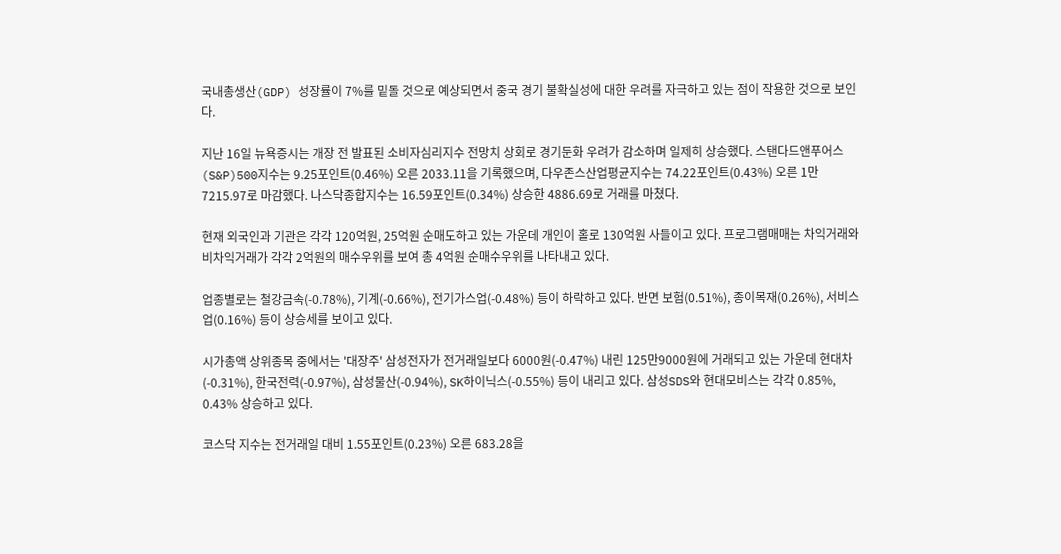국내총생산(GDP) 성장률이 7%를 밑돌 것으로 예상되면서 중국 경기 불확실성에 대한 우려를 자극하고 있는 점이 작용한 것으로 보인다.

지난 16일 뉴욕증시는 개장 전 발표된 소비자심리지수 전망치 상회로 경기둔화 우려가 감소하며 일제히 상승했다. 스탠다드앤푸어스(S&P)500지수는 9.25포인트(0.46%) 오른 2033.11을 기록했으며, 다우존스산업평균지수는 74.22포인트(0.43%) 오른 1만7215.97로 마감했다. 나스닥종합지수는 16.59포인트(0.34%) 상승한 4886.69로 거래를 마쳤다.

현재 외국인과 기관은 각각 120억원, 25억원 순매도하고 있는 가운데 개인이 홀로 130억원 사들이고 있다. 프로그램매매는 차익거래와 비차익거래가 각각 2억원의 매수우위를 보여 총 4억원 순매수우위를 나타내고 있다.

업종별로는 철강금속(-0.78%), 기계(-0.66%), 전기가스업(-0.48%) 등이 하락하고 있다. 반면 보험(0.51%), 종이목재(0.26%), 서비스업(0.16%) 등이 상승세를 보이고 있다.

시가총액 상위종목 중에서는 '대장주' 삼성전자가 전거래일보다 6000원(-0.47%) 내린 125만9000원에 거래되고 있는 가운데 현대차(-0.31%), 한국전력(-0.97%), 삼성물산(-0.94%), SK하이닉스(-0.55%) 등이 내리고 있다. 삼성SDS와 현대모비스는 각각 0.85%, 0.43% 상승하고 있다.

코스닥 지수는 전거래일 대비 1.55포인트(0.23%) 오른 683.28을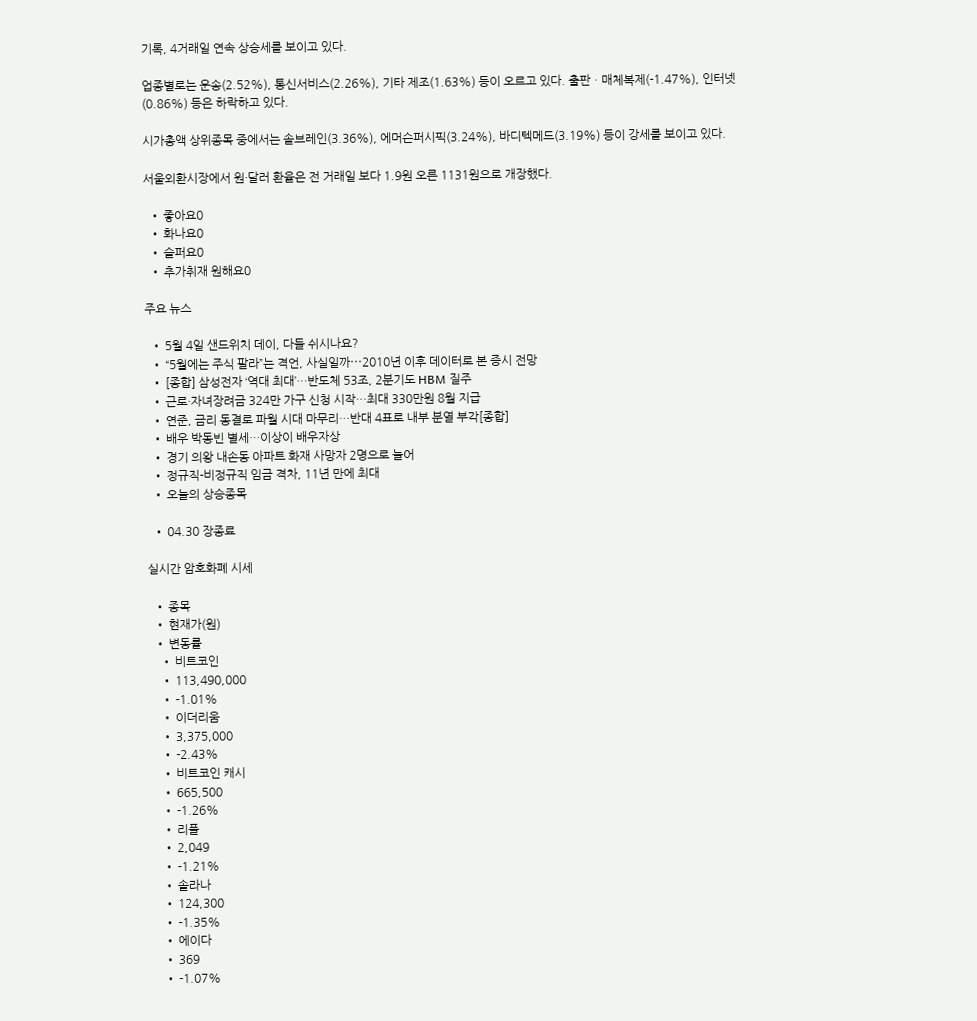기록, 4거래일 연속 상승세를 보이고 있다.

업종별로는 운송(2.52%), 통신서비스(2.26%), 기타 제조(1.63%) 등이 오르고 있다. 출판ㆍ매체복제(-1.47%), 인터넷(0.86%) 등은 하락하고 있다.

시가총액 상위종목 중에서는 솔브레인(3.36%), 에머슨퍼시픽(3.24%), 바디텍메드(3.19%) 등이 강세를 보이고 있다.

서울외환시장에서 원·달러 환율은 전 거래일 보다 1.9원 오른 1131원으로 개장했다.

  • 좋아요0
  • 화나요0
  • 슬퍼요0
  • 추가취재 원해요0

주요 뉴스

  • 5월 4일 샌드위치 데이, 다들 쉬시나요?
  • “5월에는 주식 팔라”는 격언, 사실일까⋯2010년 이후 데이터로 본 증시 전망
  • [종합] 삼성전자 ‘역대 최대’…반도체 53조, 2분기도 HBM 질주
  • 근로·자녀장려금 324만 가구 신청 시작…최대 330만원 8월 지급
  • 연준, 금리 동결로 파월 시대 마무리…반대 4표로 내부 분열 부각[종합]
  • 배우 박동빈 별세…이상이 배우자상
  • 경기 의왕 내손동 아파트 화재 사망자 2명으로 늘어
  • 정규직-비정규직 임금 격차, 11년 만에 최대
  • 오늘의 상승종목

  • 04.30 장종료

실시간 암호화폐 시세

  • 종목
  • 현재가(원)
  • 변동률
    • 비트코인
    • 113,490,000
    • -1.01%
    • 이더리움
    • 3,375,000
    • -2.43%
    • 비트코인 캐시
    • 665,500
    • -1.26%
    • 리플
    • 2,049
    • -1.21%
    • 솔라나
    • 124,300
    • -1.35%
    • 에이다
    • 369
    • -1.07%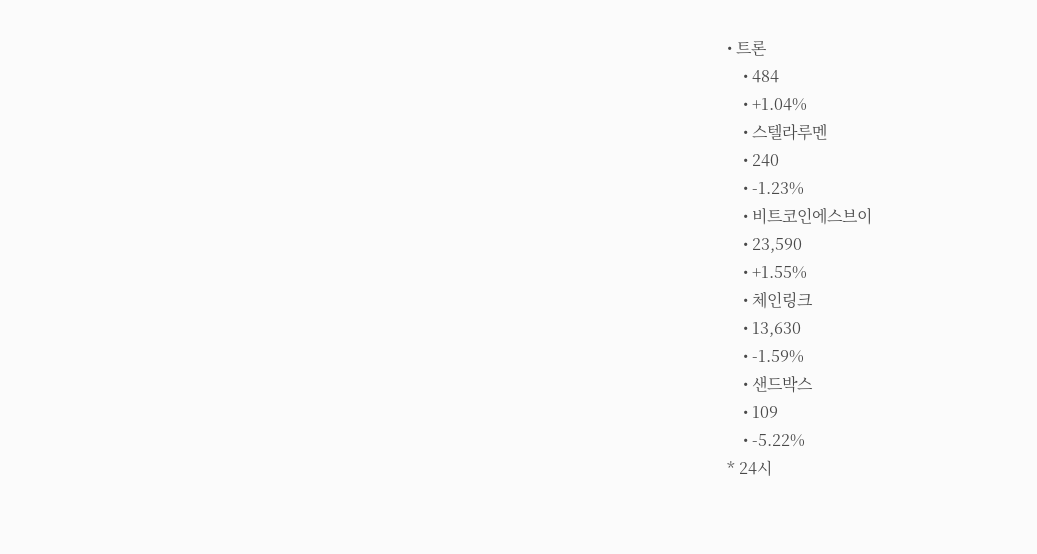• 트론
    • 484
    • +1.04%
    • 스텔라루멘
    • 240
    • -1.23%
    • 비트코인에스브이
    • 23,590
    • +1.55%
    • 체인링크
    • 13,630
    • -1.59%
    • 샌드박스
    • 109
    • -5.22%
* 24시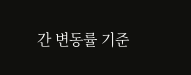간 변동률 기준